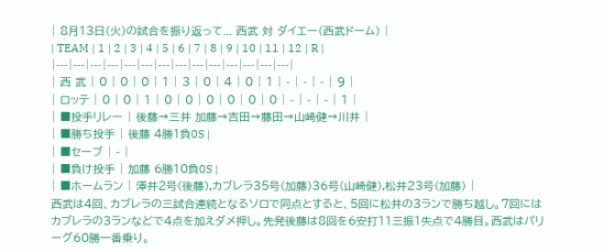| 8月13日(火)の試合を振り返って... 西武 対 ダイエー(西武ドーム) |
| TEAM | 1 | 2 | 3 | 4 | 5 | 6 | 7 | 8 | 9 | 10 | 11 | 12 | R |
|---|---|---|---|---|---|---|---|---|---|---|---|---|---|
| 西 武 | 0 | 0 | 0 | 1 | 3 | 0 | 4 | 0 | 1 | - | - | - | 9 |
| ロッテ | 0 | 0 | 1 | 0 | 0 | 0 | 0 | 0 | 0 | - | - | - | 1 |
| ■投手リレー | 後藤→三井 加藤→吉田→藤田→山崎健→川井 |
| ■勝ち投手 | 後藤 4勝1負0S |
| ■セーブ | - |
| ■負け投手 | 加藤 6勝10負0S |
| ■ホームラン | 澤井2号(後藤),カブレラ35号(加藤)36号(山崎健),松井23号(加藤) |
西武は4回、カブレラの三試合連続となるソロで同点とすると、5回に松井の3ランで勝ち越し。7回にはカブレラの3ランなどで4点を加えダメ押し。先発後藤は8回を6安打11三振1失点で4勝目。西武はパリーグ60勝一番乗り。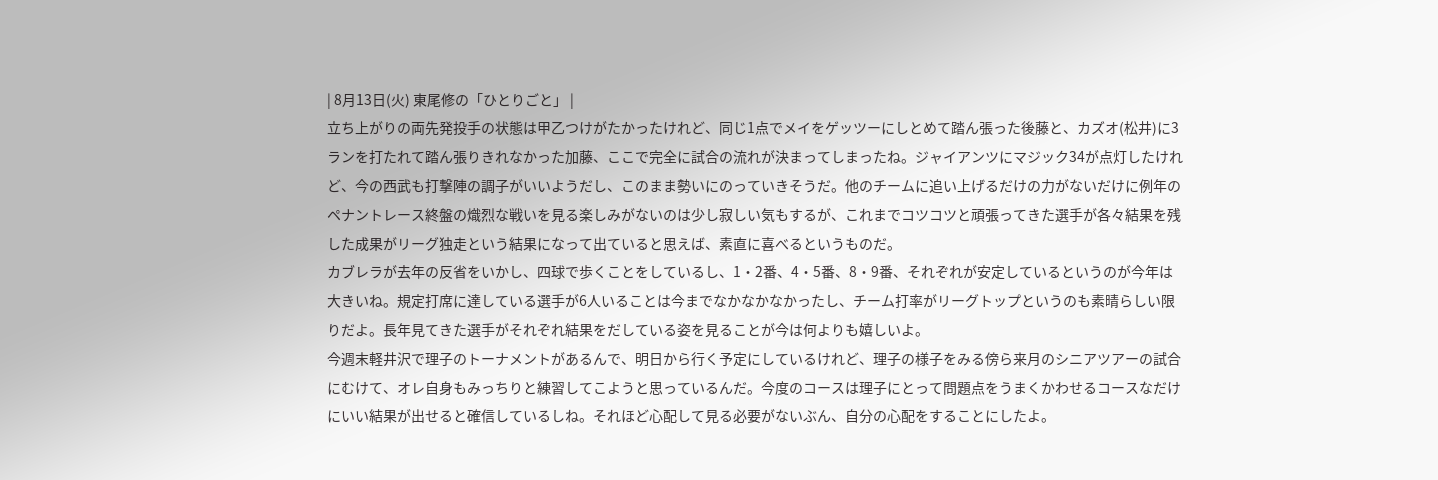| 8月13日(火) 東尾修の「ひとりごと」 |
立ち上がりの両先発投手の状態は甲乙つけがたかったけれど、同じ1点でメイをゲッツーにしとめて踏ん張った後藤と、カズオ(松井)に3ランを打たれて踏ん張りきれなかった加藤、ここで完全に試合の流れが決まってしまったね。ジャイアンツにマジック34が点灯したけれど、今の西武も打撃陣の調子がいいようだし、このまま勢いにのっていきそうだ。他のチームに追い上げるだけの力がないだけに例年のペナントレース終盤の熾烈な戦いを見る楽しみがないのは少し寂しい気もするが、これまでコツコツと頑張ってきた選手が各々結果を残した成果がリーグ独走という結果になって出ていると思えば、素直に喜べるというものだ。
カブレラが去年の反省をいかし、四球で歩くことをしているし、1・2番、4・5番、8・9番、それぞれが安定しているというのが今年は大きいね。規定打席に達している選手が6人いることは今までなかなかなかったし、チーム打率がリーグトップというのも素晴らしい限りだよ。長年見てきた選手がそれぞれ結果をだしている姿を見ることが今は何よりも嬉しいよ。
今週末軽井沢で理子のトーナメントがあるんで、明日から行く予定にしているけれど、理子の様子をみる傍ら来月のシニアツアーの試合にむけて、オレ自身もみっちりと練習してこようと思っているんだ。今度のコースは理子にとって問題点をうまくかわせるコースなだけにいい結果が出せると確信しているしね。それほど心配して見る必要がないぶん、自分の心配をすることにしたよ。